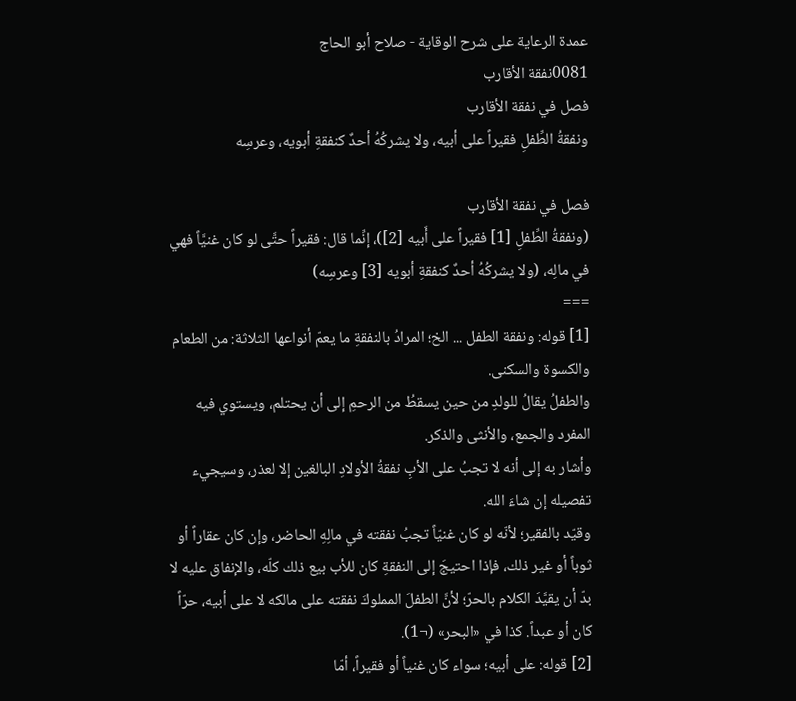عمدة الرعاية على شرح الوقاية - صلاح أبو الحاج
0081نفقة الأقارب
فصل في نفقة الأقارب
ونفقةُ الطِّفلِ فقيراً على أبيه، ولا يشركُهُ أحدٌ كنفقةِ أبويه، وعرسِه

فصل في نفقة الأقارب
(ونفقةُ الطِّفلِ [1] فقيراً على أَبيه [2])، إنِّما قال: فقيراً حتَّى لو كان غنيَّاً فهي في مالِه، (ولا يشركُهُ أحدٌ كنفقةِ أبويه [3] وعرسِه)
===
[1] قوله: ونفقة الطفل ... الخ؛ المرادُ بالنفقةِ ما يعمّ أنواعها الثلاثة: من الطعام والكسوة والسكنى.
والطفلُ يقالُ للولدِ من حين يسقطُ من الرحمِ إلى أن يحتلم، ويستوي فيه المفرد والجمع، والأنثى والذكر.
وأشار به إلى أنه لا تجبُ على الأبِ نفقةُ الأولادِ البالغين إلا لعذر، وسيجيء تفصيله إن شاءَ الله.
وقيّد بالفقير؛ لأنّه لو كان غنيّاً تجبُ نفقته في مالِهِ الحاضر، وإن كان عقاراً أو ثوباً أو غير ذلك، فإذا احتيجَ إلى النفقةِ كان للأب بيع ذلك كلّه، والإنفاق عليه لا بدّ أن يقيَّدَ الكلام بالحرّ؛ لأنَّ الطفلَ المملوكَ نفقته على مالكه لا على أبيه، حرّاً كان أو عبداً. كذا في «البحر» (¬1).
[2] قوله: على أبيه؛ سواء كان غنياً أو فقيراً، أمّا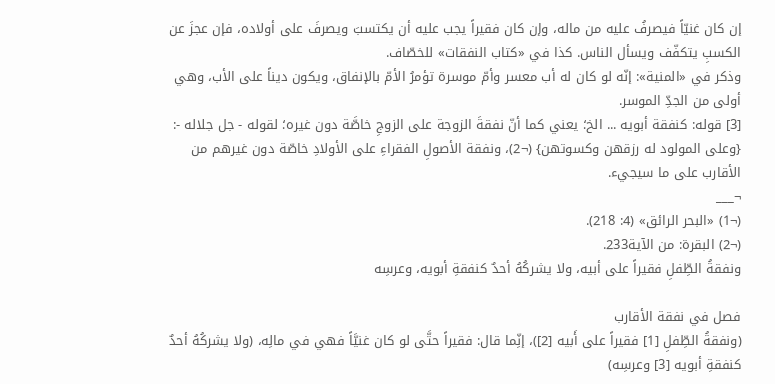إن كان غنيّاً فيصرفُ عليه من ماله، وإن كان فقيراً يجب عليه أن يكتسبَ ويصرفَ على أولاده، فإن عجزَ عن الكسبِ يتكفّف ويسأل الناس. كذا في «كتاب النفقات» للخصّاف.
وذكر في «المنية»: إنّه لو كان له أب معسر وأمّ موسرة تؤمرُ الأمّ بالإنفاق، ويكون ديناً على الأب، وهي أولى من الجدِّ الموسر.
[3] قوله: كنفقة أبويه ... الخ؛ يعني كما أنّ نفقةَ الزوجة على الزوجِ خاصَّة دون غيره؛ لقوله - جل جلاله -: {وعلى المولود له رزقهن وكسوتهن} (¬2)، ونفقة الأصولِ الفقراءِ على الأولادِ خاصّة دون غيرهم من الأقارب على ما سيجيء.
¬___
(¬1) «البحر الرائق» (4: 218).
(¬2) البقرة: من الآية233.
ونفقةُ الطِّفلِ فقيراً على أبيه، ولا يشركُهُ أحدٌ كنفقةِ أبويه، وعرسِه

فصل في نفقة الأقارب
(ونفقةُ الطِّفلِ [1] فقيراً على أَبيه [2])، إنِّما قال: فقيراً حتَّى لو كان غنيَّاً فهي في مالِه، (ولا يشركُهُ أحدٌ كنفقةِ أبويه [3] وعرسِه)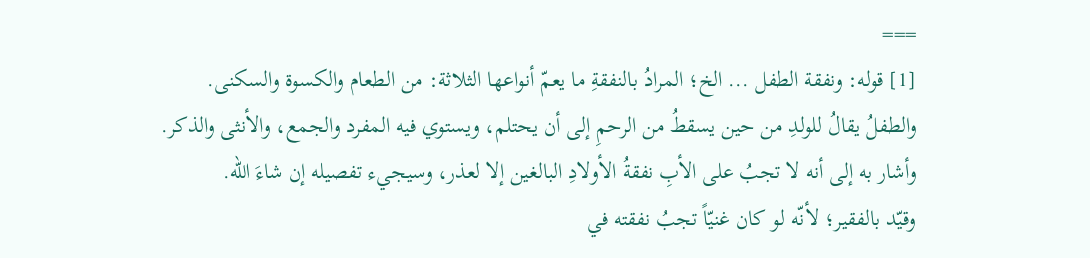===
[1] قوله: ونفقة الطفل ... الخ؛ المرادُ بالنفقةِ ما يعمّ أنواعها الثلاثة: من الطعام والكسوة والسكنى.
والطفلُ يقالُ للولدِ من حين يسقطُ من الرحمِ إلى أن يحتلم، ويستوي فيه المفرد والجمع، والأنثى والذكر.
وأشار به إلى أنه لا تجبُ على الأبِ نفقةُ الأولادِ البالغين إلا لعذر، وسيجيء تفصيله إن شاءَ الله.
وقيّد بالفقير؛ لأنّه لو كان غنيّاً تجبُ نفقته في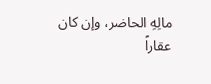مالِهِ الحاضر، وإن كان عقاراً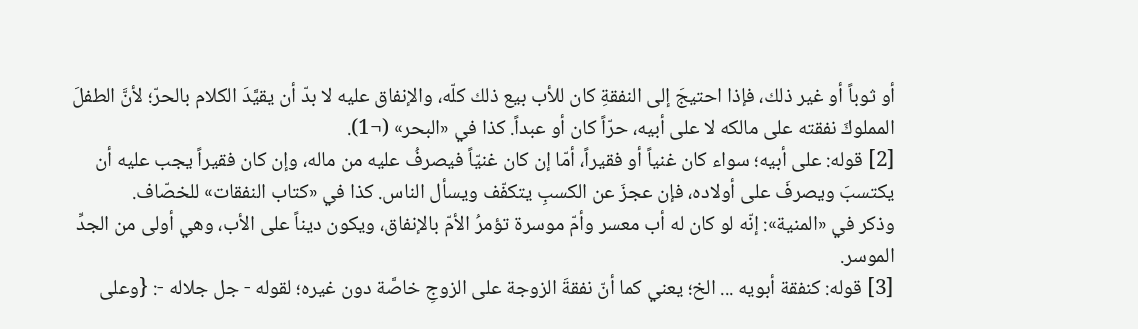أو ثوباً أو غير ذلك، فإذا احتيجَ إلى النفقةِ كان للأب بيع ذلك كلّه، والإنفاق عليه لا بدّ أن يقيَّدَ الكلام بالحرّ؛ لأنَّ الطفلَ المملوكَ نفقته على مالكه لا على أبيه، حرّاً كان أو عبداً. كذا في «البحر» (¬1).
[2] قوله: على أبيه؛ سواء كان غنياً أو فقيراً، أمّا إن كان غنيّاً فيصرفُ عليه من ماله، وإن كان فقيراً يجب عليه أن يكتسبَ ويصرفَ على أولاده، فإن عجزَ عن الكسبِ يتكفّف ويسأل الناس. كذا في «كتاب النفقات» للخصّاف.
وذكر في «المنية»: إنّه لو كان له أب معسر وأمّ موسرة تؤمرُ الأمّ بالإنفاق، ويكون ديناً على الأب، وهي أولى من الجدِّ الموسر.
[3] قوله: كنفقة أبويه ... الخ؛ يعني كما أنّ نفقةَ الزوجة على الزوجِ خاصَّة دون غيره؛ لقوله - جل جلاله -: {وعلى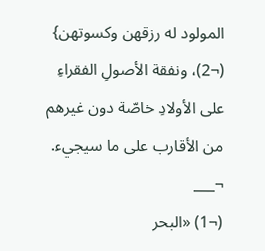المولود له رزقهن وكسوتهن} (¬2)، ونفقة الأصولِ الفقراءِ على الأولادِ خاصّة دون غيرهم من الأقارب على ما سيجيء.
¬___
(¬1) «البحر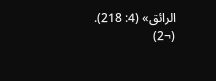الرائق» (4: 218).
(¬2)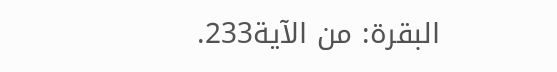البقرة: من الآية233.